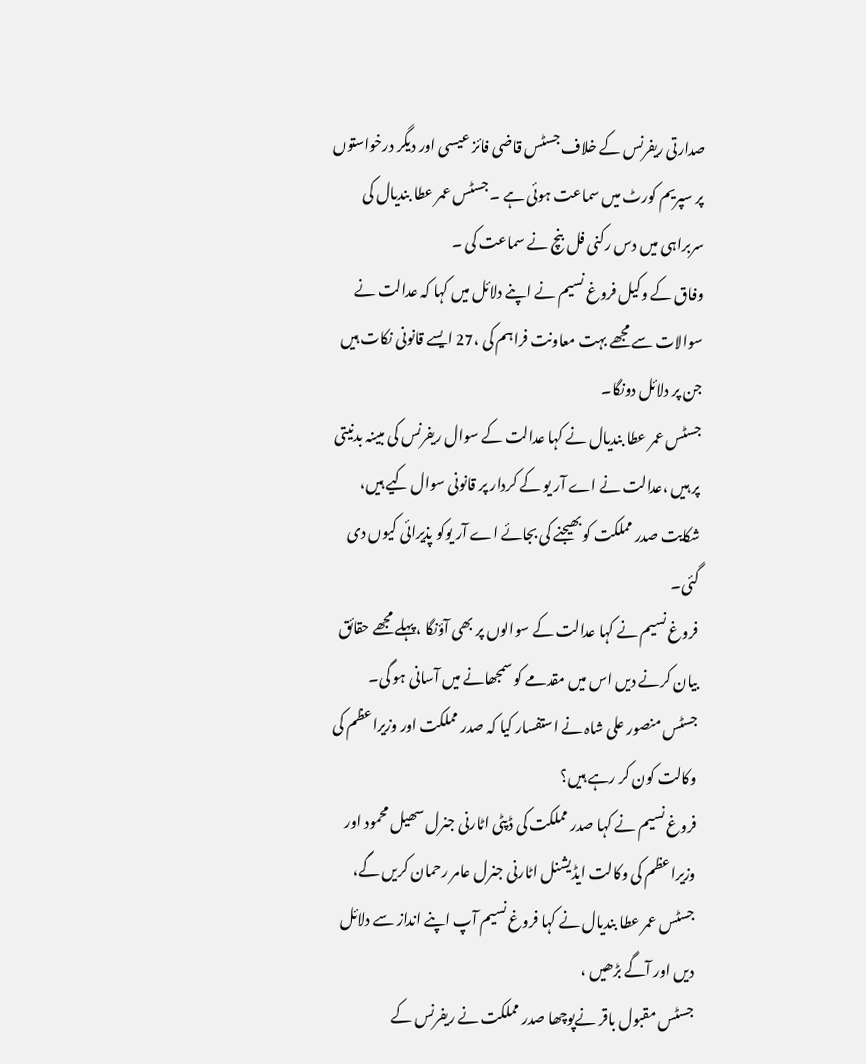صدارتی ریفرنس کے خلاف جسٹس قاضی فائز عیسی اور دیگر درخواستوں پر سپریم کورٹ میں سماعت ہوئی ہے ۔ جسٹس عمر عطا بندیال کی سربراہی میں دس رکنی فل بنچ نے سماعت کی ۔
وفاق کے وکیل فروغ نسیم نے اپنے دلائل میں کہا کہ عدالت نے سوالات سے مجھے بہت معاونت فراہم کی ،27 ایسے قانونی نکات ہیں جن پر دلائل دونگا۔
جسٹس عمر عطا بندیال نے کہا عدالت کے سوال ریفرنس کی مبینہ بدنیتی پر ہیں ،عدالت نے اے آر یو کے کردار پر قانونی سوال کیے ہیں، شکایت صدر مملکت کو بھیجنے کی بجائے اے آر یوکو پذیرائی کیوں دی گئی۔
فروغ نسیم نے کہا عدالت کے سوالوں پر بھی آؤنگا ،پہلے مجھے حقائق بیان کرنے دیں اس میں مقدمے کو سمجھانے میں آسانی ہو گی۔
جسٹس منصور علی شاہ نے استفسار کیا کہ صدر مملکت اور وزیراعظم کی وکالت کون کر رہے ہیں؟
فروغ نسیم نے کہا صدر مملکت کی ڈپٹی اٹارنی جنرل سھیل محمود اور وزیراعظم کی وکالت ایڈیشنل اٹارنی جنرل عامر رحمان کریں گے،
جسٹس عمر عطا بندیال نے کہا فروغ نسیم آپ اپنے انداز سے دلائل دیں اور آگے بڑھیں ،
جسٹس مقبول باقر نےپوچھا صدر مملکت نے ریفرنس کے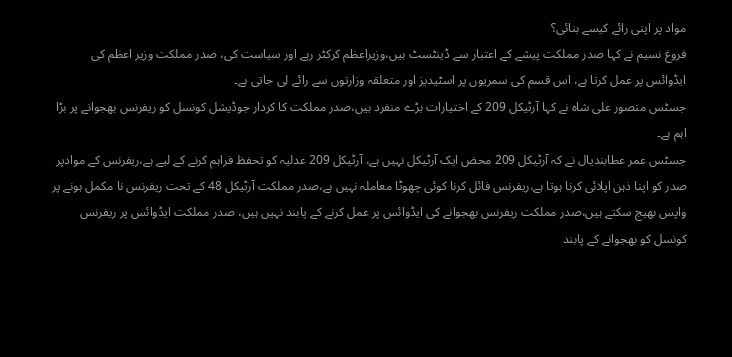مواد پر اپنی رائے کیسے بنائی؟
فروغ نسیم نے کہا صدر مملکت پیشے کے اعتبار سے ڈینٹسٹ ہیں،وزیراعظم کرکٹر رہے اور سیاست کی، صدر مملکت وزیر اعظم کی ایڈوائس پر عمل کرتا ہے، اس قسم کی سمریوں پر اسٹیدیز اور متعلقہ وزارتوں سے رائے لی جاتی ہے۔
جسٹس منصور علی شاہ نے کہا آرٹیکل 209 کے اختیارات بڑے منفرد ہیں،صدر مملکت کا کردار جوڈیشل کونسل کو ریفرنس بھجوانے پر بڑا اہم ہے۔
جسٹس عمر عطابندیال نے کہ آرٹیکل 209 محض ایک آرٹیکل نہیں ہے، آرٹیکل 209 عدلیہ کو تحفظ فراہم کرنے کے لیے ہے،ریفرنس کے موادپر صدر کو اپنا ذہن اپلائی کرنا ہوتا ہے،ریفرنس فائل کرنا کوئی چھوٹا معاملہ نہیں ہے،صدر مملکت آرٹیکل 48 کے تحت ریفرنس نا مکمل ہونے پر واپس بھیج سکتے ہیں،صدر مملکت ریفرنس بھجوانے کی ایڈوائس پر عمل کرنے کے پابند نہیں ہیں، صدر مملکت ایڈوائس پر ریفرنس کونسل کو بھجوانے کے پابند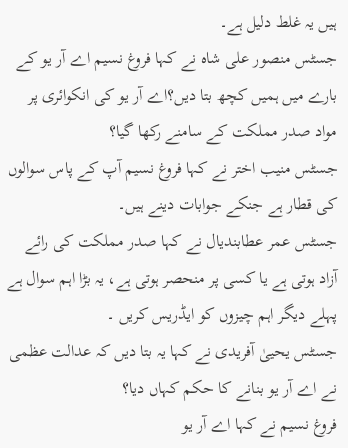ہیں یہ غلط دلیل ہے۔
جسٹس منصور علی شاہ نے کہا فروغ نسیم اے آر یو کے بارے میں ہمیں کچھ بتا دیں؟اے آر یو کی انکوائری پر مواد صدر مملکت کے سامنے رکھا گیا؟
جسٹس منیب اختر نے کہا فروغ نسیم آپ کے پاس سوالوں کی قطار ہے جنکے جوابات دینے ہیں۔
جسٹس عمر عطابندیال نے کہا صدر مملکت کی رائے آزاد ہوتی ہے یا کسی پر منحصر ہوتی ہے، یہ بڑا اہم سوال ہے پہلے دیگر اہم چیزوں کو ایڈریس کریں ۔
جسٹس یحییٰ آفریدی نے کہا یہ بتا دیں کہ عدالت عظمی نے اے آر یو بنانے کا حکم کہاں دیا؟
فروغ نسیم نے کہا اے آر یو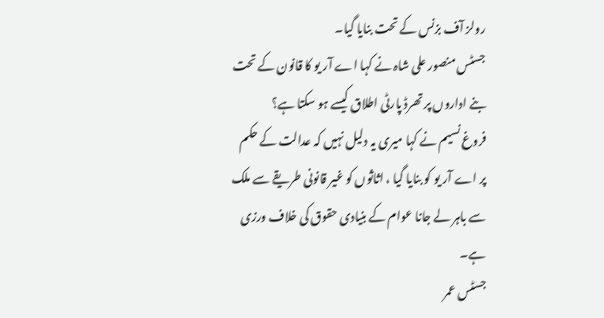رولز آف بزنس کے تحت بنایا گیا۔
جسٹس منصور علی شاہ نے کہا اے آر یو کا قانون کے تحت بنے اداروں پر تھرڈ پارٹی اطلاق کیسے ہو سکتا ہے؟
فروغ نسیم نے کہا میری یہ دلیل نہیں کہ عدالت کے حکم پر اے آر یو کو بنایا گیا ، اثاثوں کو غیر قانونی طریقے سے ملک سے باہر لے جانا عوام کے بنیادی حقوق کی خلاف ورزی ہے۔
جسٹس عمر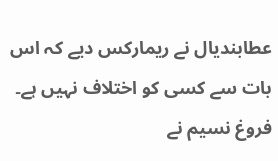عطابندیال نے ریمارکس دیے کہ اس بات سے کسی کو اختلاف نہیں ہے۔
فروغ نسیم نے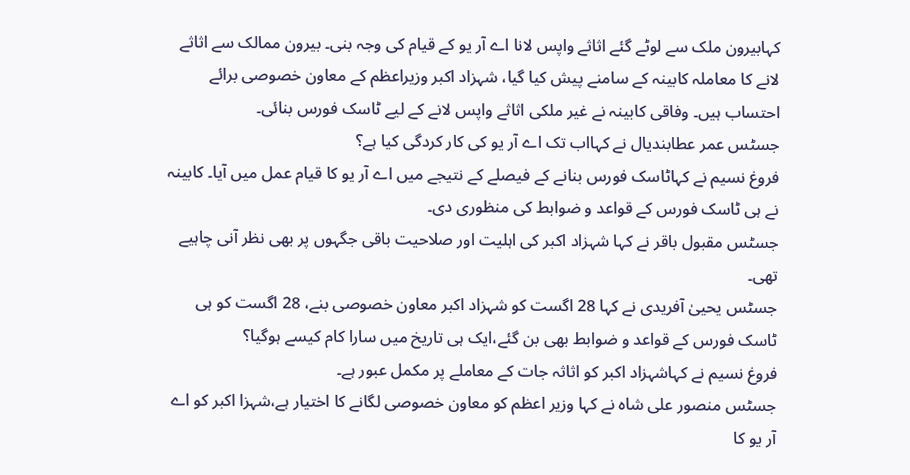کہابیرون ملک سے لوٹے گئے اثاثے واپس لانا اے آر یو کے قیام کی وجہ بنی۔ بیرون ممالک سے اثاثے لانے کا معاملہ کابینہ کے سامنے پیش کیا گیا، شہزاد اکبر وزیراعظم کے معاون خصوصی برائے احتساب ہیں۔ وفاقی کابینہ نے غیر ملکی اثاثے واپس لانے کے لیے ٹاسک فورس بنائی۔
جسٹس عمر عطابندیال نے کہااب تک اے آر یو کی کار کردگی کیا ہے؟
فروغ نسیم نے کہاٹاسک فورس بنانے کے فیصلے کے نتیجے میں اے آر یو کا قیام عمل میں آیا۔ کابینہ نے ہی ٹاسک فورس کے قواعد و ضوابط کی منظوری دی۔
جسٹس مقبول باقر نے کہا شہزاد اکبر کی اہلیت اور صلاحیت باقی جگہوں پر بھی نظر آنی چاہیے تھی۔
جسٹس یحییٰ آفریدی نے کہا 28 اگست کو شہزاد اکبر معاون خصوصی بنے، 28 اگست کو ہی ٹاسک فورس کے قواعد و ضوابط بھی بن گئے،ایک ہی تاریخ میں سارا کام کیسے ہوگیا؟
فروغ نسیم نے کہاشہزاد اکبر کو اثاثہ جات کے معاملے پر مکمل عبور ہے۔
جسٹس منصور علی شاہ نے کہا وزیر اعظم کو معاون خصوصی لگانے کا اختیار ہے،شہزا اکبر کو اے آر یو کا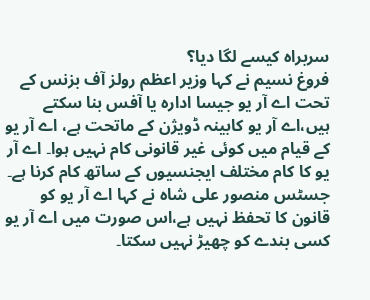سربراہ کیسے لگا دیا؟
فروغ نسیم نے کہا وزیر اعظم رولز آف بزنس کے تحت اے آر یو جیسا ادارہ یا آفس بنا سکتے ہیں،اے آر یو کابینہ ڈویژن کے ماتحت ہے، اے آر یو کے قیام میں کوئی غیر قانونی کام نہیں ہوا۔ اے آر یو کا کام مختلف ایجنسیوں کے ساتھ کام کرنا ہے۔
جسٹس منصور علی شاہ نے کہا اے آر یو کو قانون کا تحفظ نہیں ہے،اس صورت میں اے آر یو کسی بندے کو چھیڑ نہیں سکتا۔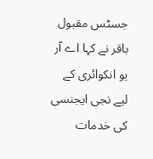جسٹس مقبول باقر نے کہا اے آر یو انکوائری کے لیے نجی ایجنسی کی خدمات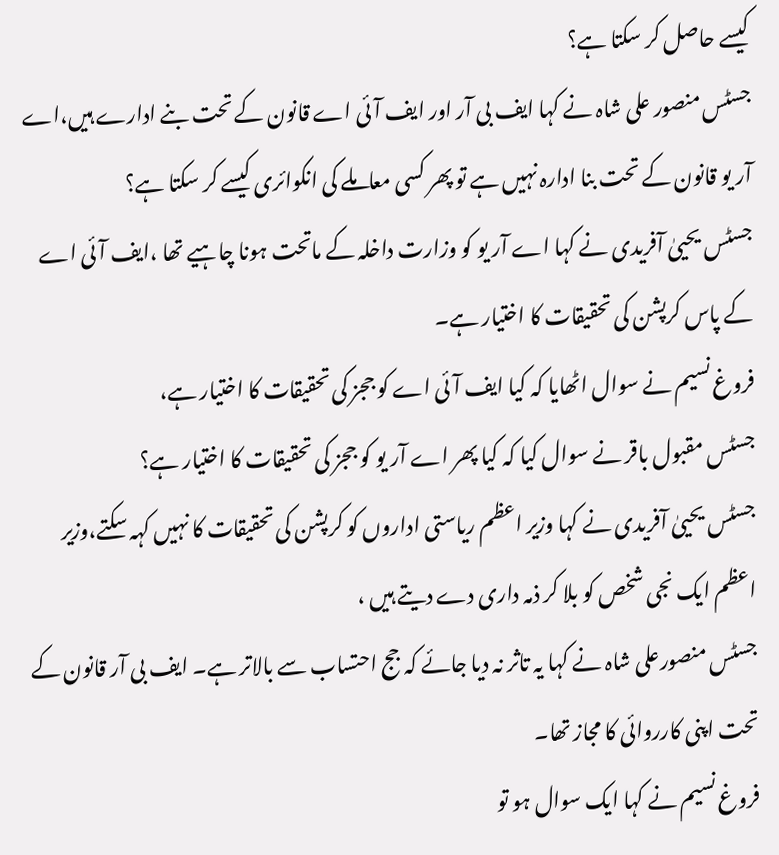کیسے حاصل کر سکتا ہے؟
جسٹس منصور علی شاہ نے کہا ایف بی آر اور ایف آئی اے قانون کے تحت بنے ادارے ہیں،اے آر یو قانون کے تحت بنا ادارہ نہیں ہے تو پھر کسی معاملے کی انکوائری کیسے کر سکتا ہے؟
جسٹس یحییٰ آفریدی نے کہا اے آر یو کو وزارت داخلہ کے ماتحت ہونا چاہیے تھا ،ایف آئی اے کے پاس کرپشن کی تحقیقات کا اختیار ہے۔
فروغ نسیم نے سوال اٹھایا کہ کیا ایف آئی اے کو ججز کی تحقیقات کا اختیار ہے،
جسٹس مقبول باقر نے سوال کیا کہ کیا پھر اے آر یو کو ججز کی تحقیقات کا اختیار ہے؟
جسٹس یحییٰ آفریدی نے کہا وزیر اعظم ریاستی اداروں کو کرپشن کی تحقیقات کا نہیں کہہ سکتے،وزیر اعظم ایک نجی شخص کو بلا کر ذمہ داری دے دیتے ہیں ،
جسٹس منصورعلی شاہ نے کہا یہ تاثر نہ دیا جائے کہ جج احتساب سے بالاتر ہے۔ ایف بی آر قانون کے تحت اپنی کارروائی کا مجاز تھا۔
فروغ نسیم نے کہا ایک سوال ہو تو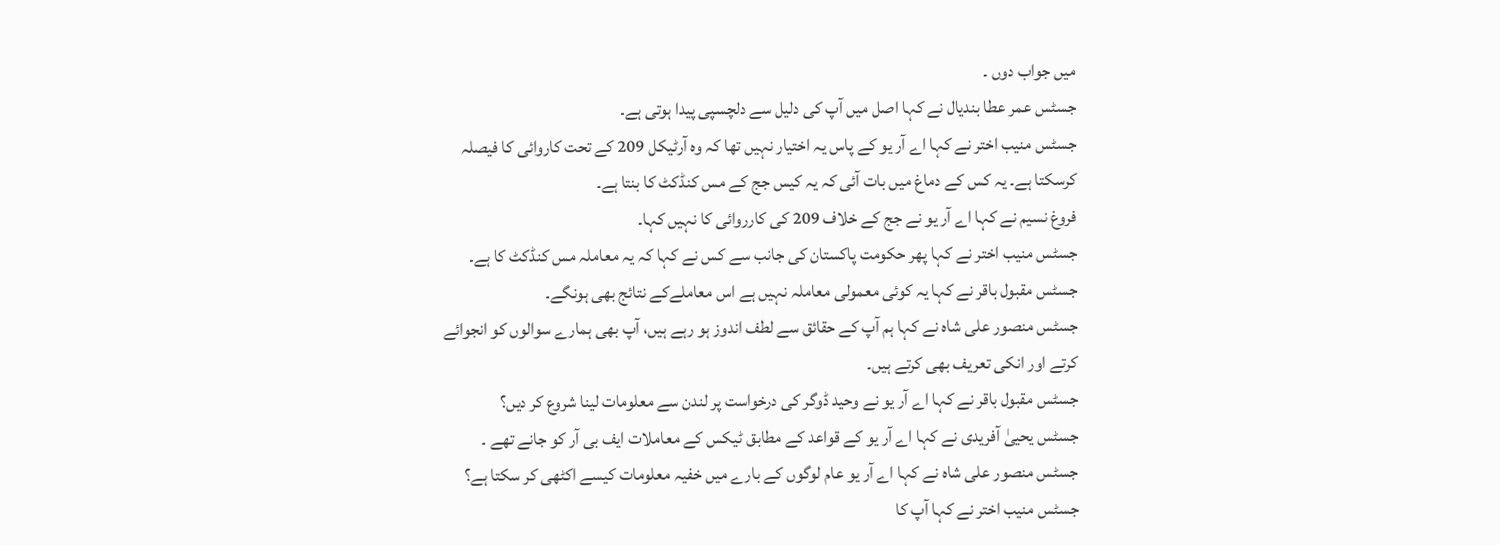میں جواب دوں ۔
جسٹس عمر عطا بندیال نے کہا اصل میں آپ کی دلیل سے دلچسپی پیدا ہوتی ہے۔
جسٹس منیب اختر نے کہا اے آر یو کے پاس یہ اختیار نہیں تھا کہ وہ آرٹیکل 209 کے تحت کاروائی کا فیصلہ کرسکتا ہے۔ یہ کس کے دماغ میں بات آئی کہ یہ کیس جج کے مس کنڈکٹ کا بنتا ہے۔
فروغ نسیم نے کہا اے آر یو نے جج کے خلاف 209 کی کارروائی کا نہیں کہا۔
جسٹس منیب اختر نے کہا پھر حکومت پاکستان کی جانب سے کس نے کہا کہ یہ معاملہ مس کنڈکٹ کا ہے۔
جسٹس مقبول باقر نے کہا یہ کوئی معمولی معاملہ نہیں ہے اس معاملےکے نتائج بھی ہونگے۔
جسٹس منصور علی شاہ نے کہا ہم آپ کے حقائق سے لطف اندوز ہو رہے ہیں، آپ بھی ہمارے سوالوں کو انجوائے کرتے اور انکی تعریف بھی کرتے ہیں۔
جسٹس مقبول باقر نے کہا اے آر یو نے وحید ڈوگر کی درخواست پر لندن سے معلومات لینا شروع کر دیں؟
جسٹس یحییٰ آفریدی نے کہا اے آر یو کے قواعد کے مطابق ٹیکس کے معاملات ایف بی آر کو جانے تھے ۔
جسٹس منصور علی شاہ نے کہا اے آر یو عام لوگوں کے بارے میں خفیہ معلومات کیسے اکٹھی کر سکتا ہے؟
جسٹس منیب اختر نے کہا آپ کا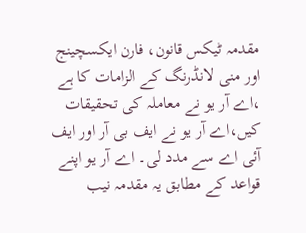مقدمہ ٹیکس قانون، فارن ایکسچینج اور منی لانڈرنگ کے الزامات کا ہے ،اے آر یو نے معاملہ کی تحقیقات کیں،اے آر یو نے ایف بی آر اور ایف آئی اے سے مدد لی۔ اے آر یو اپنے قواعد کے مطابق یہ مقدمہ نیب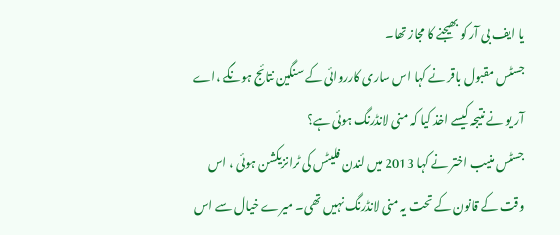یا ایف بی آر کو بھیجنے کا مجاز تھا۔
جسٹس مقبول باقر نے کہا اس ساری کارروائی کے سنگین نتائج ہونگے ،اے آر یو نے نتیجہ کیسے اخذ کیا کہ منی لانڈرنگ ہوئی ہے؟
جسٹس منیب اختر نے کہا 2013 میں لندن فلیٹس کی ٹرانزیکشن ہوئی ، اس وقت کے قانون کے تحت یہ منی لانڈرنگ نہیں تھی۔ میرے خیال سے اس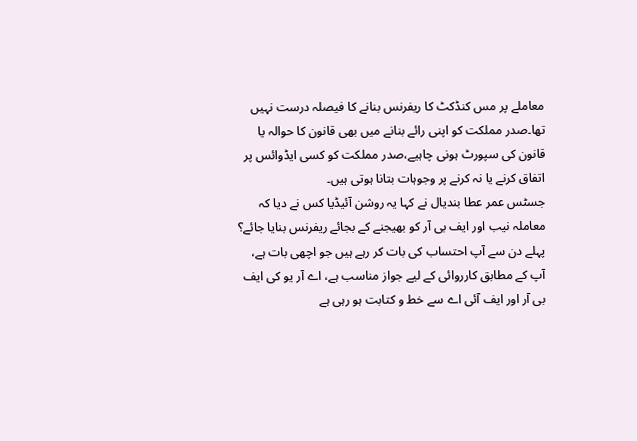معاملے پر مس کنڈکٹ کا ریفرنس بنانے کا فیصلہ درست نہیں تھا۔صدر مملکت کو اپنی رائے بنانے میں بھی قانون کا حوالہ یا قانون کی سپورٹ ہونی چاہیے،صدر مملکت کو کسی ایڈوائس پر اتفاق کرنے یا نہ کرنے پر وجوہات بتانا ہوتی ہیں۔
جسٹس عمر عطا بندیال نے کہا یہ روشن آئیڈیا کس نے دیا کہ معاملہ نیب اور ایف بی آر کو بھیجنے کے بجائے ریفرنس بنایا جائے؟ پہلے دن سے آپ احتساب کی بات کر رہے ہیں جو اچھی بات ہے، آپ کے مطابق کارروائی کے لیے جواز مناسب ہے، اے آر یو کی ایف بی آر اور ایف آئی اے سے خط و کتابت ہو رہی ہے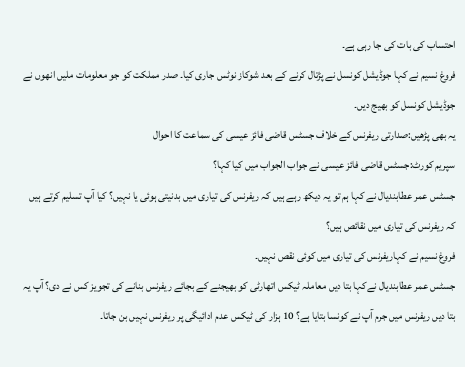احتساب کی بات کی جا رہی ہے۔
فروغ نسیم نے کہا جوڈیشل کونسل نے پڑتال کرنے کے بعد شوکاز نوٹس جاری کیا۔ صدر مملکت کو جو معلومات ملیں انھوں نے جوڈیشل کونسل کو بھیج دیں۔
یہ بھی پڑھیں:صدارتی ریفرنس کے خلاف جسٹس قاضی فائز عیسی کی سماعت کا احوال
سپریم کورٹ:جسٹس قاضی فائز عیسی نے جواب الجواب میں کیا کہا؟
جسٹس عمر عطابندیال نے کہا ہم تو یہ دیکھ رہے ہیں کہ ریفرنس کی تیاری میں بدنیتی ہوئی یا نہیں؟ کیا آپ تسلیم کرتے ہیں کہ ریفرنس کی تیاری میں نقائص ہیں؟
فروغ نسیم نے کہاریفرنس کی تیاری میں کوئی نقص نہیں۔
جسٹس عمر عطابندیال نےکہا بتا دیں معاملہ ٹیکس اتھارٹی کو بھیجنے کے بجائے ریفرنس بنانے کی تجویز کس نے دی؟ آپ یہ بتا دیں ریفرنس میں جرم آپ نے کونسا بتایا ہے؟ 10 ہزار کی ٹیکس عدم ادائیگی پر ریفرنس نہیں بن جاتا۔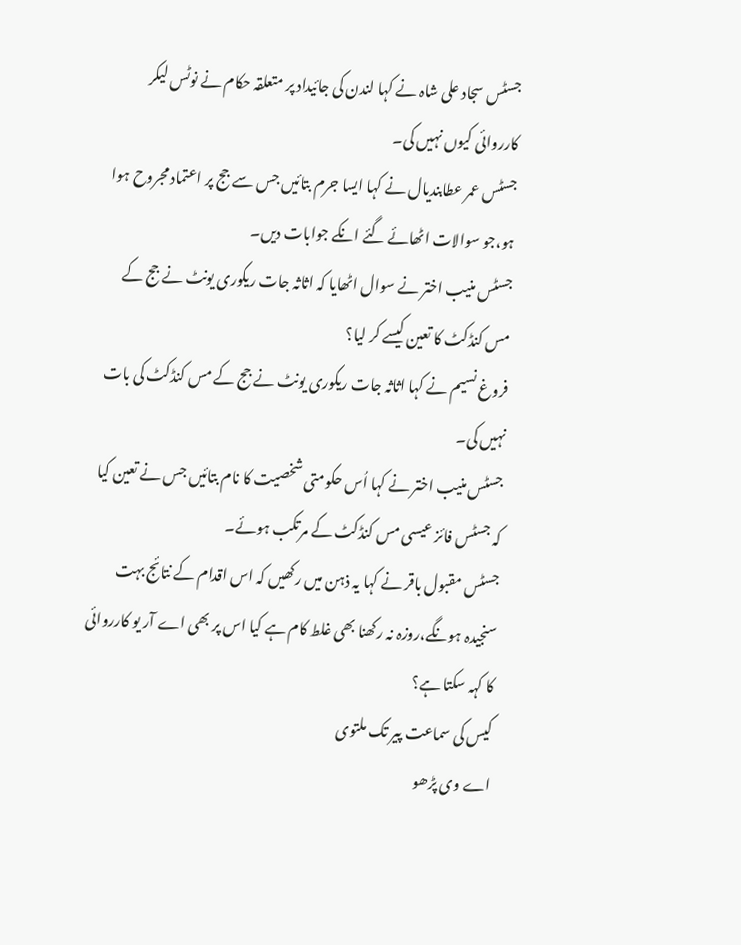جسٹس سجاد علی شاہ نے کہا لندن کی جائیداد پر متعلقہ حکام نے نوٹس لیکر کارروائی کیوں نہیں کی۔
جسٹس عمر عطابندیال نے کہا ایسا جرم بتائیں جس سے جج پر اعتماد مجروح ہوا ہو،جو سوالات اٹھائے گئے انکے جوابات دیں۔
جسٹس منیب اختر نے سوال اٹھایا کہ اثاثہ جات ریکوری یونٹ نے جج کے مس کنڈکٹ کا تعین کیسے کر لیا؟
فروغ نسیم نے کہا اثاثہ جات ریکوری یونٹ نے جج کے مس کنڈکٹ کی بات نہیں کی۔
جسٹس منیب اختر نے کہا اُس حکومتی شخصیت کا نام بتائیں جس نے تعین کیا کہ جسٹس فائز عیسی مس کنڈکٹ کے مرتکب ہوئے۔
جسٹس مقبول باقر نے کہا یہ ذہن میں رکھیں کہ اس اقدام کے نتائج بہت سنجیدہ ہونگے،روزہ نہ رکھنا بھی غلط کام ہے کیا اس پر بھی اے آر یو کارروائی کا کہہ سکتا ہے؟
کیس کی سماعت پیر تک ملتوی
اے وی پڑھو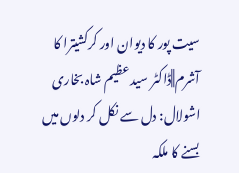سیت پور کا دیوان اور کرکشیترا کا آشرم||ڈاکٹر سید عظیم شاہ بخاری
اشولال: دل سے نکل کر دلوں میں بسنے کا ملکہ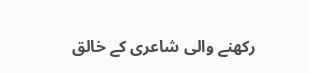رکھنے والی شاعری کے خالق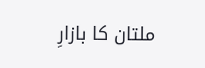ملتان کا بازارِ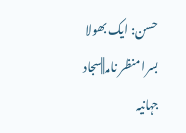حسن: ایک بھولا بسرا منظر نامہ||سجاد جہانیہ